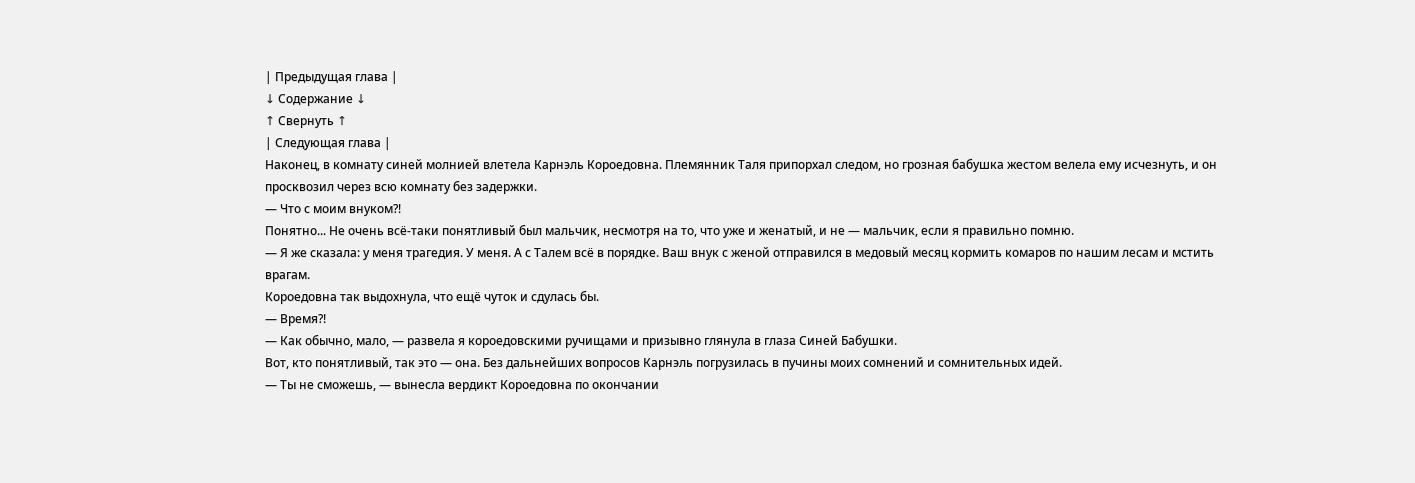| Предыдущая глава |
↓ Содержание ↓
↑ Свернуть ↑
| Следующая глава |
Наконец, в комнату синей молнией влетела Карнэль Короедовна. Племянник Таля припорхал следом, но грозная бабушка жестом велела ему исчезнуть, и он просквозил через всю комнату без задержки.
— Что с моим внуком?!
Понятно... Не очень всё-таки понятливый был мальчик, несмотря на то, что уже и женатый, и не — мальчик, если я правильно помню.
— Я же сказала: у меня трагедия. У меня. А с Талем всё в порядке. Ваш внук с женой отправился в медовый месяц кормить комаров по нашим лесам и мстить врагам.
Короедовна так выдохнула, что ещё чуток и сдулась бы.
— Время?!
— Как обычно, мало, — развела я короедовскими ручищами и призывно глянула в глаза Синей Бабушки.
Вот, кто понятливый, так это — она. Без дальнейших вопросов Карнэль погрузилась в пучины моих сомнений и сомнительных идей.
— Ты не сможешь, — вынесла вердикт Короедовна по окончании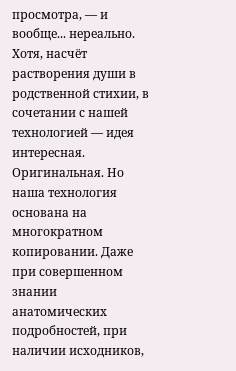просмотра, — и вообще... нереально. Хотя, насчёт растворения души в родственной стихии, в сочетании с нашей технологией — идея интересная. Оригинальная. Но наша технология основана на многократном копировании. Даже при совершенном знании анатомических подробностей, при наличии исходников,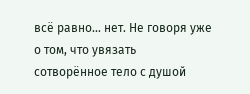всё равно... нет. Не говоря уже о том, что увязать сотворённое тело с душой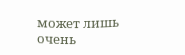может лишь очень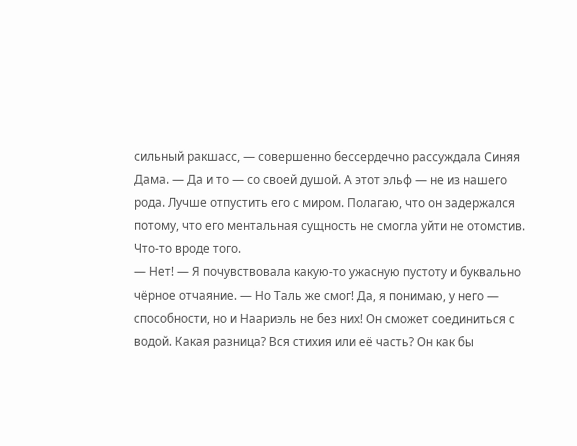сильный ракшасс, — совершенно бессердечно рассуждала Синяя Дама. — Да и то — со своей душой. А этот эльф — не из нашего рода. Лучше отпустить его с миром. Полагаю, что он задержался потому, что его ментальная сущность не смогла уйти не отомстив. Что-то вроде того.
— Нет! — Я почувствовала какую-то ужасную пустоту и буквально чёрное отчаяние. — Но Таль же смог! Да, я понимаю, у него — способности, но и Наариэль не без них! Он сможет соединиться с водой. Какая разница? Вся стихия или её часть? Он как бы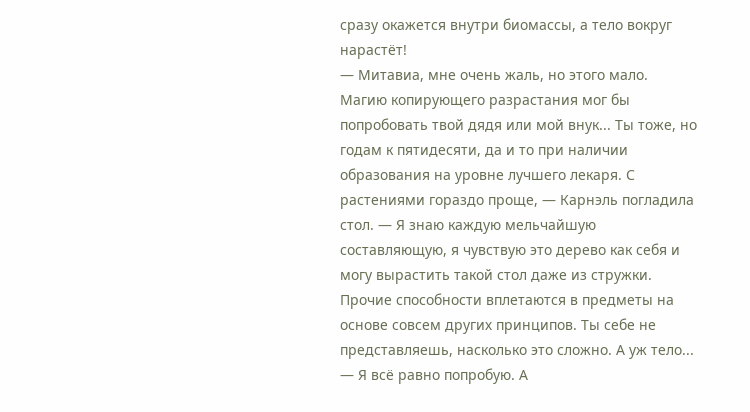сразу окажется внутри биомассы, а тело вокруг нарастёт!
— Митавиа, мне очень жаль, но этого мало. Магию копирующего разрастания мог бы попробовать твой дядя или мой внук... Ты тоже, но годам к пятидесяти, да и то при наличии образования на уровне лучшего лекаря. С растениями гораздо проще, — Карнэль погладила стол. — Я знаю каждую мельчайшую составляющую, я чувствую это дерево как себя и могу вырастить такой стол даже из стружки. Прочие способности вплетаются в предметы на основе совсем других принципов. Ты себе не представляешь, насколько это сложно. А уж тело...
— Я всё равно попробую. А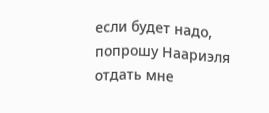если будет надо, попрошу Наариэля отдать мне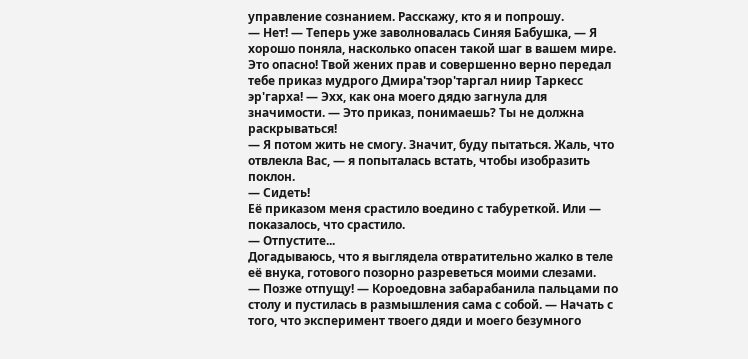управление сознанием. Расскажу, кто я и попрошу.
— Нет! — Теперь уже заволновалась Синяя Бабушка, — Я хорошо поняла, насколько опасен такой шаг в вашем мире. Это опасно! Твой жених прав и совершенно верно передал тебе приказ мудрого Дмира'тэор'таргал ниир Таркесс эр'гарха! — Эхх, как она моего дядю загнула для значимости. — Это приказ, понимаешь? Ты не должна раскрываться!
— Я потом жить не смогу. Значит, буду пытаться. Жаль, что отвлекла Вас, — я попыталась встать, чтобы изобразить поклон.
— Сидеть!
Её приказом меня срастило воедино с табуреткой. Или — показалось, что срастило.
— Отпустите...
Догадываюсь, что я выглядела отвратительно жалко в теле её внука, готового позорно разреветься моими слезами.
— Позже отпущу! — Короедовна забарабанила пальцами по столу и пустилась в размышления сама с собой. — Начать с того, что эксперимент твоего дяди и моего безумного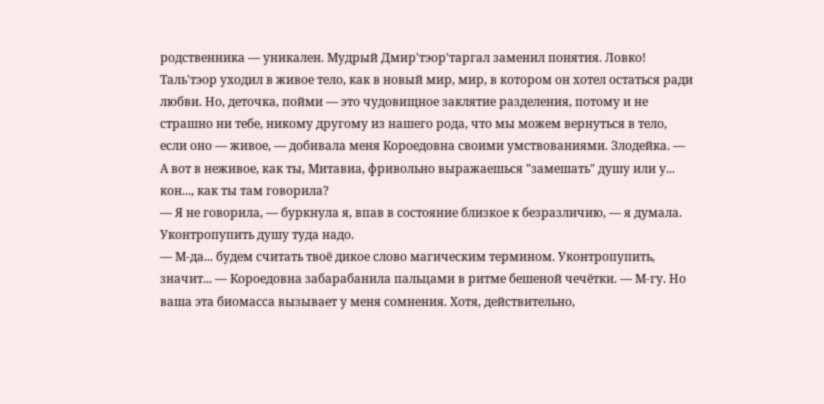родственника — уникален. Мудрый Дмир'тэор'таргал заменил понятия. Ловко! Таль'тэор уходил в живое тело, как в новый мир, мир, в котором он хотел остаться ради любви. Но, деточка, пойми — это чудовищное заклятие разделения, потому и не страшно ни тебе, никому другому из нашего рода, что мы можем вернуться в тело, если оно — живое, — добивала меня Короедовна своими умствованиями. Злодейка. — А вот в неживое, как ты, Митавиа, фривольно выражаешься "замешать" душу или у... кон..., как ты там говорила?
— Я не говорила, — буркнула я, впав в состояние близкое к безразличию, — я думала. Уконтропупить душу туда надо.
— М-да... будем считать твоё дикое слово магическим термином. Уконтропупить, значит... — Короедовна забарабанила пальцами в ритме бешеной чечётки. — М-гу. Но ваша эта биомасса вызывает у меня сомнения. Хотя, действительно,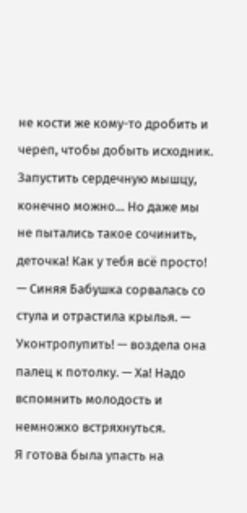не кости же кому-то дробить и череп, чтобы добыть исходник. Запустить сердечную мышцу, конечно можно... Но даже мы не пытались такое сочинить, деточка! Как у тебя всё просто! — Синяя Бабушка сорвалась со стула и отрастила крылья. — Уконтропупить! — воздела она палец к потолку. — Ха! Надо вспомнить молодость и немножко встряхнуться.
Я готова была упасть на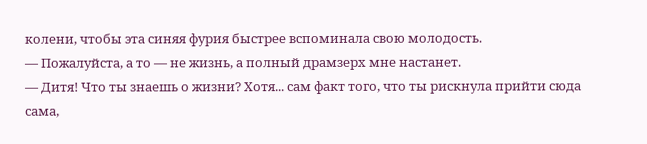колени, чтобы эта синяя фурия быстрее вспоминала свою молодость.
— Пожалуйста, а то — не жизнь, а полный драмзерх мне настанет.
— Дитя! Что ты знаешь о жизни? Хотя... сам факт того, что ты рискнула прийти сюда сама,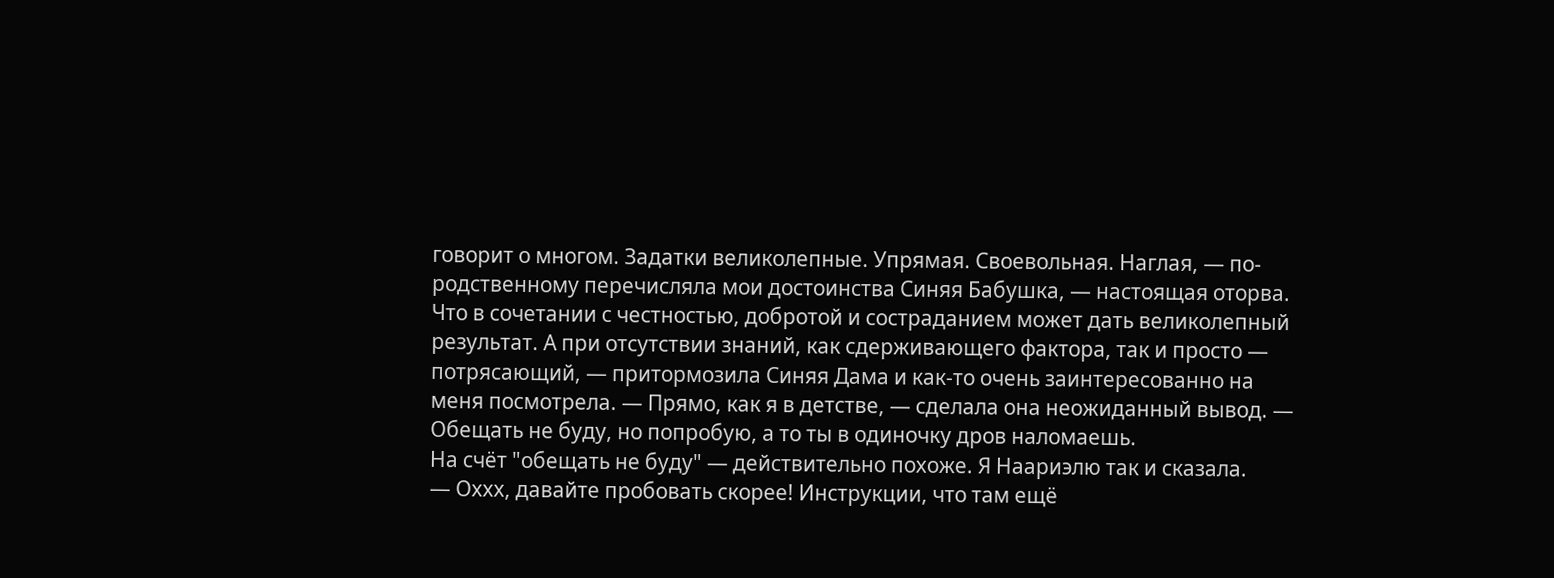говорит о многом. Задатки великолепные. Упрямая. Своевольная. Наглая, — по-родственному перечисляла мои достоинства Синяя Бабушка, — настоящая оторва. Что в сочетании с честностью, добротой и состраданием может дать великолепный результат. А при отсутствии знаний, как сдерживающего фактора, так и просто — потрясающий, — притормозила Синяя Дама и как-то очень заинтересованно на меня посмотрела. — Прямо, как я в детстве, — сделала она неожиданный вывод. — Обещать не буду, но попробую, а то ты в одиночку дров наломаешь.
На счёт "обещать не буду" — действительно похоже. Я Наариэлю так и сказала.
— Оххх, давайте пробовать скорее! Инструкции, что там ещё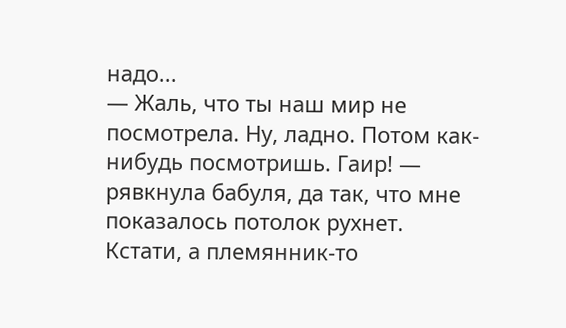надо...
— Жаль, что ты наш мир не посмотрела. Ну, ладно. Потом как-нибудь посмотришь. Гаир! — рявкнула бабуля, да так, что мне показалось потолок рухнет.
Кстати, а племянник-то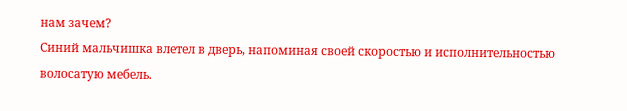нам зачем?
Синий мальчишка влетел в дверь, напоминая своей скоростью и исполнительностью волосатую мебель.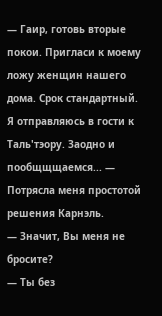— Гаир, готовь вторые покои. Пригласи к моему ложу женщин нашего дома. Срок стандартный. Я отправляюсь в гости к Таль'тэору. Заодно и пообщщщаемся... — Потрясла меня простотой решения Карнэль.
— Значит, Вы меня не бросите?
— Ты без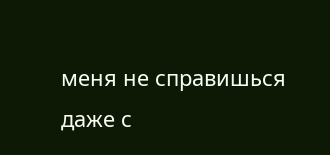меня не справишься даже с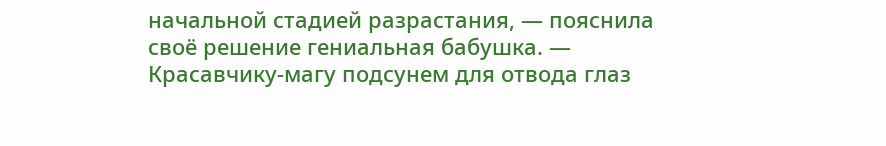начальной стадией разрастания, — пояснила своё решение гениальная бабушка. — Красавчику-магу подсунем для отвода глаз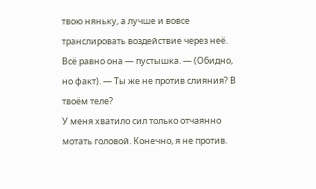твою няньку, а лучше и вовсе транслировать воздействие через неё. Всё равно она — пустышка. — (Обидно, но факт). — Ты же не против слияния? В твоём теле?
У меня хватило сил только отчаянно мотать головой. Конечно, я не против.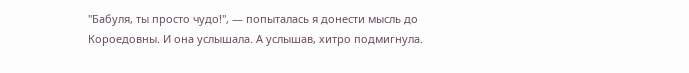"Бабуля, ты просто чудо!", — попыталась я донести мысль до Короедовны. И она услышала. А услышав, хитро подмигнула.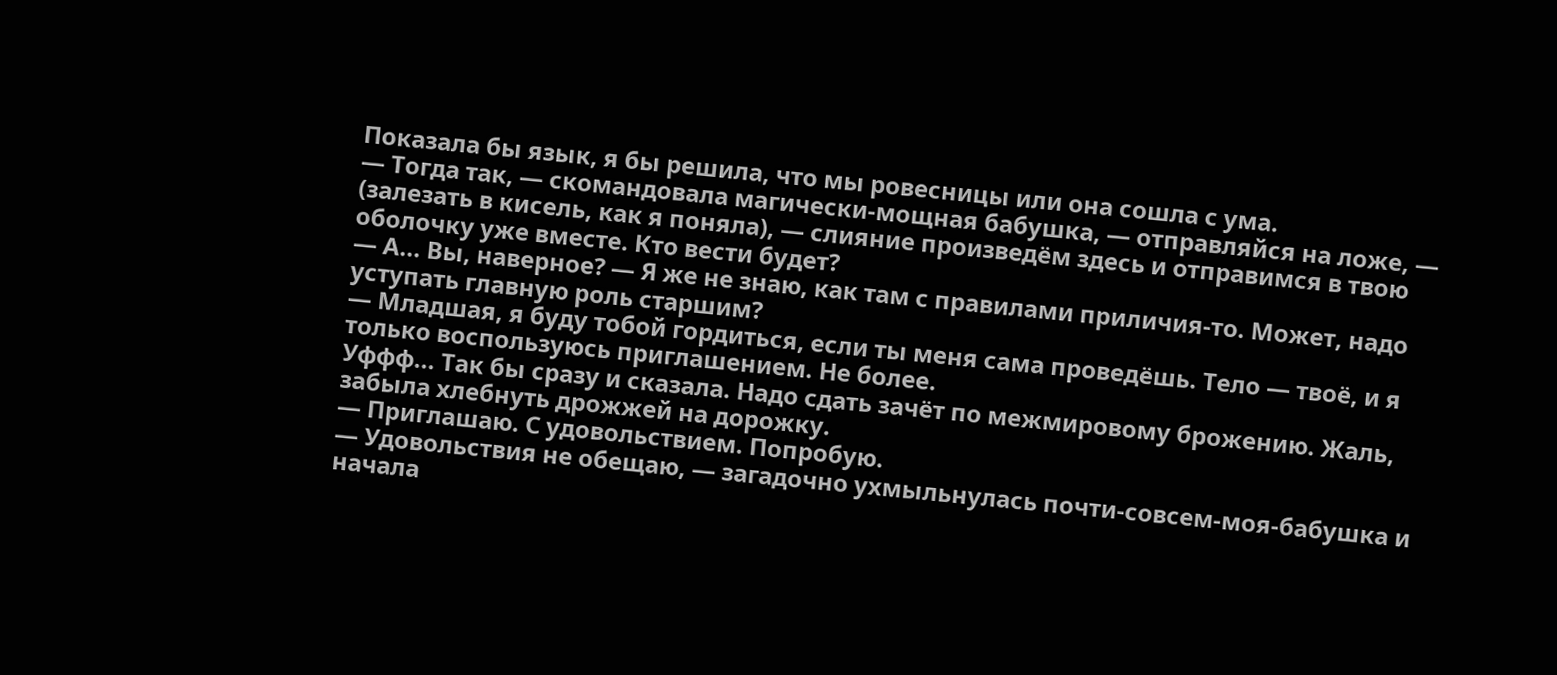Показала бы язык, я бы решила, что мы ровесницы или она сошла с ума.
— Тогда так, — скомандовала магически-мощная бабушка, — отправляйся на ложе, — (залезать в кисель, как я поняла), — слияние произведём здесь и отправимся в твою оболочку уже вместе. Кто вести будет?
— А... Вы, наверное? — Я же не знаю, как там с правилами приличия-то. Может, надо уступать главную роль старшим?
— Младшая, я буду тобой гордиться, если ты меня сама проведёшь. Тело — твоё, и я только воспользуюсь приглашением. Не более.
Уффф... Так бы сразу и сказала. Надо сдать зачёт по межмировому брожению. Жаль, забыла хлебнуть дрожжей на дорожку.
— Приглашаю. С удовольствием. Попробую.
— Удовольствия не обещаю, — загадочно ухмыльнулась почти-совсем-моя-бабушка и начала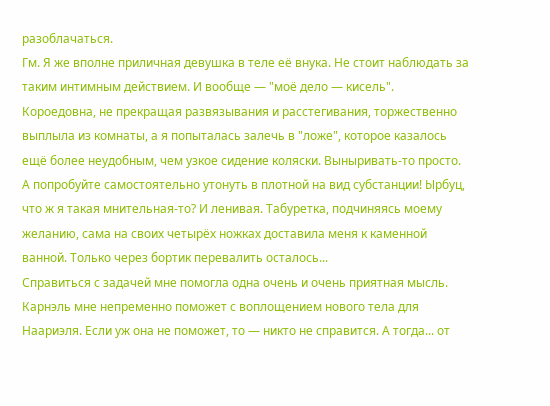разоблачаться.
Гм. Я же вполне приличная девушка в теле её внука. Не стоит наблюдать за таким интимным действием. И вообще — "моё дело — кисель".
Короедовна, не прекращая развязывания и расстегивания, торжественно выплыла из комнаты, а я попыталась залечь в "ложе", которое казалось ещё более неудобным, чем узкое сидение коляски. Выныривать-то просто. А попробуйте самостоятельно утонуть в плотной на вид субстанции! Ырбуц, что ж я такая мнительная-то? И ленивая. Табуретка, подчиняясь моему желанию, сама на своих четырёх ножках доставила меня к каменной ванной. Только через бортик перевалить осталось...
Справиться с задачей мне помогла одна очень и очень приятная мысль. Карнэль мне непременно поможет с воплощением нового тела для Наариэля. Если уж она не поможет, то — никто не справится. А тогда... от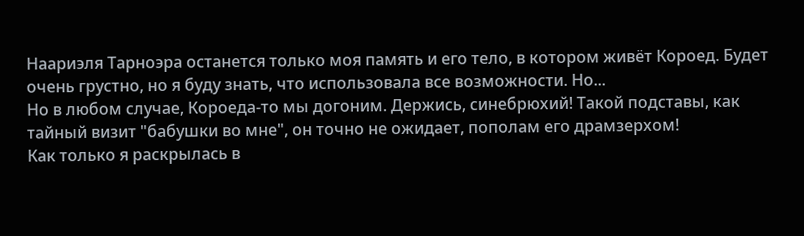Наариэля Тарноэра останется только моя память и его тело, в котором живёт Короед. Будет очень грустно, но я буду знать, что использовала все возможности. Но...
Но в любом случае, Короеда-то мы догоним. Держись, синебрюхий! Такой подставы, как тайный визит "бабушки во мне", он точно не ожидает, пополам его драмзерхом!
Как только я раскрылась в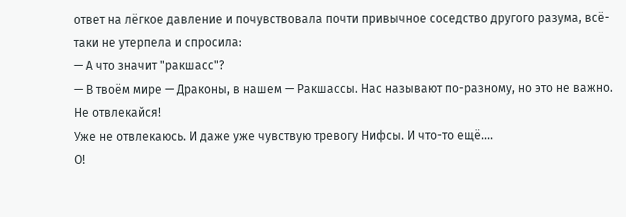ответ на лёгкое давление и почувствовала почти привычное соседство другого разума, всё-таки не утерпела и спросила:
— А что значит "ракшасс"?
— В твоём мире — Драконы, в нашем — Ракшассы. Нас называют по-разному, но это не важно. Не отвлекайся!
Уже не отвлекаюсь. И даже уже чувствую тревогу Нифсы. И что-то ещё....
О!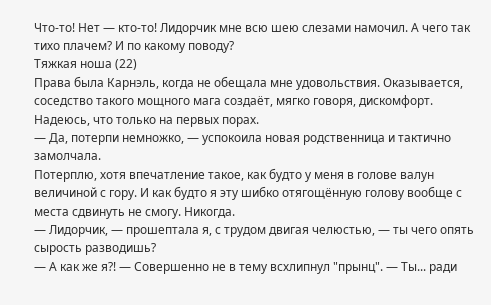Что-то! Нет — кто-то! Лидорчик мне всю шею слезами намочил. А чего так тихо плачем? И по какому поводу?
Тяжкая ноша (22)
Права была Карнэль, когда не обещала мне удовольствия. Оказывается, соседство такого мощного мага создаёт, мягко говоря, дискомфорт. Надеюсь, что только на первых порах.
— Да, потерпи немножко, — успокоила новая родственница и тактично замолчала.
Потерплю, хотя впечатление такое, как будто у меня в голове валун величиной с гору. И как будто я эту шибко отягощённую голову вообще с места сдвинуть не смогу. Никогда.
— Лидорчик, — прошептала я, с трудом двигая челюстью, — ты чего опять сырость разводишь?
— А как же я?! — Совершенно не в тему всхлипнул "прынц". — Ты... ради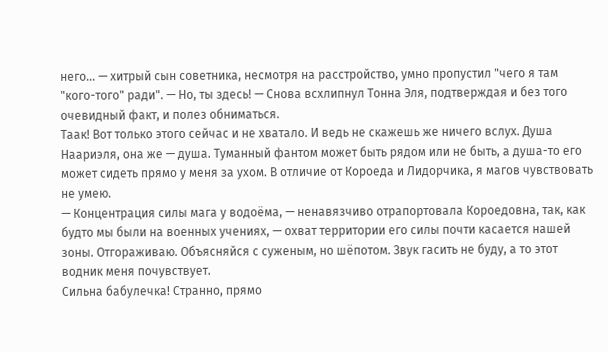него... — хитрый сын советника, несмотря на расстройство, умно пропустил "чего я там "кого-того" ради". — Но, ты здесь! — Снова всхлипнул Тонна Эля, подтверждая и без того очевидный факт, и полез обниматься.
Таак! Вот только этого сейчас и не хватало. И ведь не скажешь же ничего вслух. Душа Наариэля, она же — душа. Туманный фантом может быть рядом или не быть, а душа-то его может сидеть прямо у меня за ухом. В отличие от Короеда и Лидорчика, я магов чувствовать не умею.
— Концентрация силы мага у водоёма, — ненавязчиво отрапортовала Короедовна, так, как будто мы были на военных учениях, — охват территории его силы почти касается нашей зоны. Отгораживаю. Объясняйся с суженым, но шёпотом. Звук гасить не буду, а то этот водник меня почувствует.
Сильна бабулечка! Странно, прямо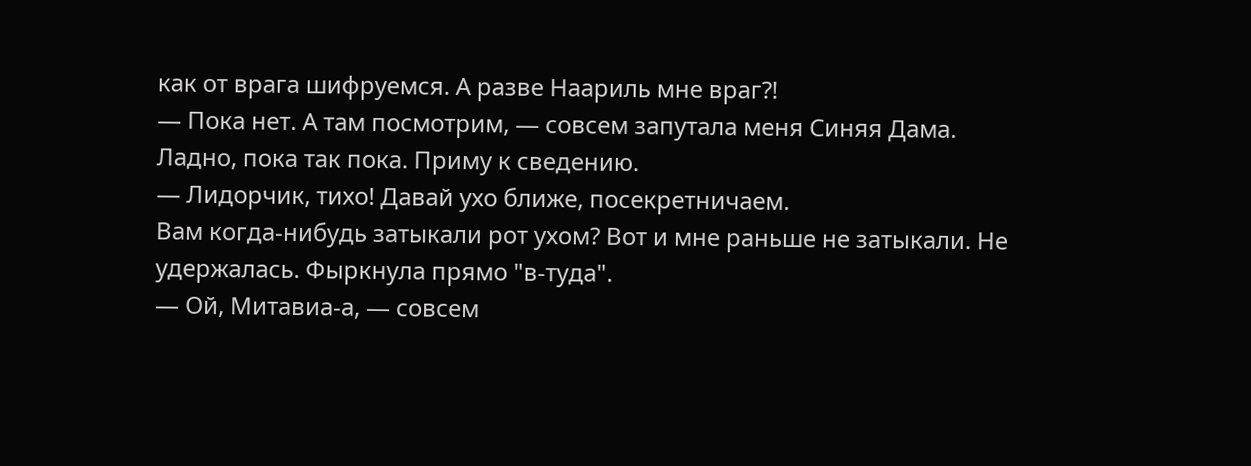как от врага шифруемся. А разве Наариль мне враг?!
— Пока нет. А там посмотрим, — совсем запутала меня Синяя Дама.
Ладно, пока так пока. Приму к сведению.
— Лидорчик, тихо! Давай ухо ближе, посекретничаем.
Вам когда-нибудь затыкали рот ухом? Вот и мне раньше не затыкали. Не удержалась. Фыркнула прямо "в-туда".
— Ой, Митавиа-а, — совсем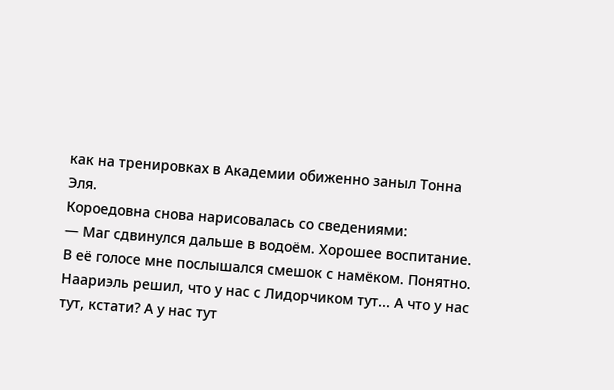как на тренировках в Академии обиженно заныл Тонна Эля.
Короедовна снова нарисовалась со сведениями:
— Маг сдвинулся дальше в водоём. Хорошее воспитание.
В её голосе мне послышался смешок с намёком. Понятно. Наариэль решил, что у нас с Лидорчиком тут... А что у нас тут, кстати? А у нас тут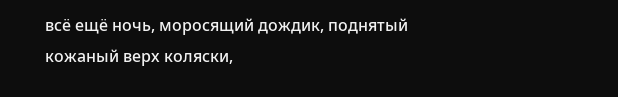всё ещё ночь, моросящий дождик, поднятый кожаный верх коляски,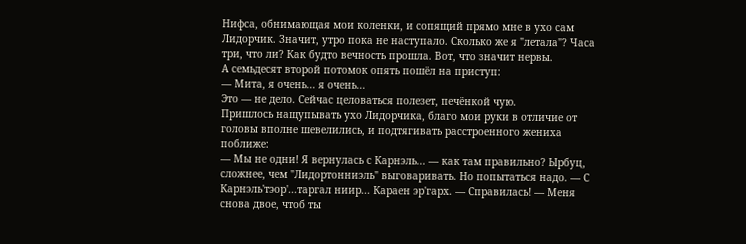Нифса, обнимающая мои коленки, и сопящий прямо мне в ухо сам Лидорчик. Значит, утро пока не наступало. Сколько же я "летала"? Часа три, что ли? Как будто вечность прошла. Вот, что значит нервы.
А семьдесят второй потомок опять пошёл на приступ:
— Мита, я очень... я очень...
Это — не дело. Сейчас целоваться полезет, печёнкой чую.
Пришлось нащупывать ухо Лидорчика, благо мои руки в отличие от головы вполне шевелились, и подтягивать расстроенного жениха поближе:
— Мы не одни! Я вернулась с Карнэль... — как там правильно? Ырбуц, сложнее, чем "Лидортонниэль" выговаривать. Но попытаться надо. — С Карнэль'тэор'...таргал ниир... Караен эр'гарх. — Справилась! — Меня снова двое, чтоб ты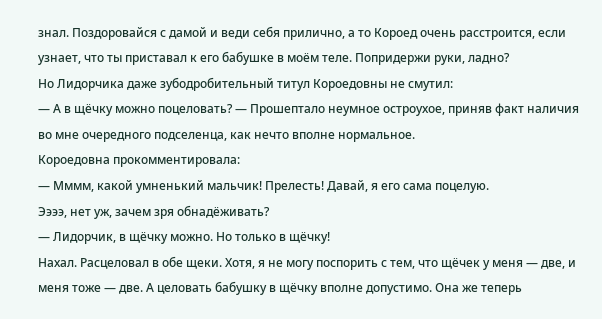знал. Поздоровайся с дамой и веди себя прилично, а то Короед очень расстроится, если узнает, что ты приставал к его бабушке в моём теле. Попридержи руки, ладно?
Но Лидорчика даже зубодробительный титул Короедовны не смутил:
— А в щёчку можно поцеловать? — Прошептало неумное остроухое, приняв факт наличия во мне очередного подселенца, как нечто вполне нормальное.
Короедовна прокомментировала:
— Мммм, какой умненький мальчик! Прелесть! Давай, я его сама поцелую.
Ээээ, нет уж, зачем зря обнадёживать?
— Лидорчик, в щёчку можно. Но только в щёчку!
Нахал. Расцеловал в обе щеки. Хотя, я не могу поспорить с тем, что щёчек у меня — две, и меня тоже — две. А целовать бабушку в щёчку вполне допустимо. Она же теперь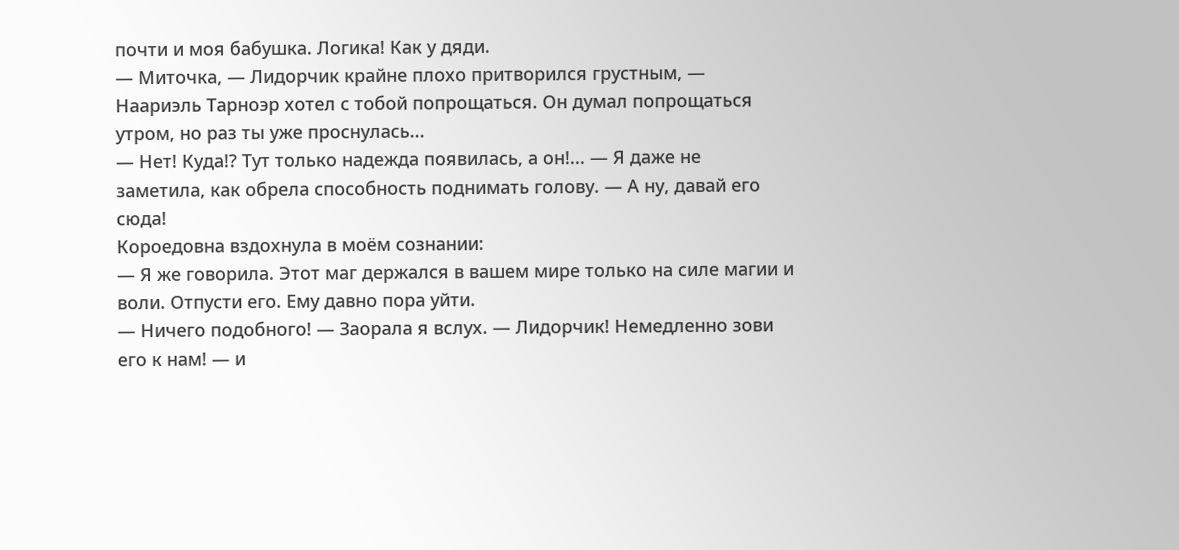почти и моя бабушка. Логика! Как у дяди.
— Миточка, — Лидорчик крайне плохо притворился грустным, — Наариэль Тарноэр хотел с тобой попрощаться. Он думал попрощаться утром, но раз ты уже проснулась...
— Нет! Куда!? Тут только надежда появилась, а он!... — Я даже не заметила, как обрела способность поднимать голову. — А ну, давай его сюда!
Короедовна вздохнула в моём сознании:
— Я же говорила. Этот маг держался в вашем мире только на силе магии и воли. Отпусти его. Ему давно пора уйти.
— Ничего подобного! — Заорала я вслух. — Лидорчик! Немедленно зови его к нам! — и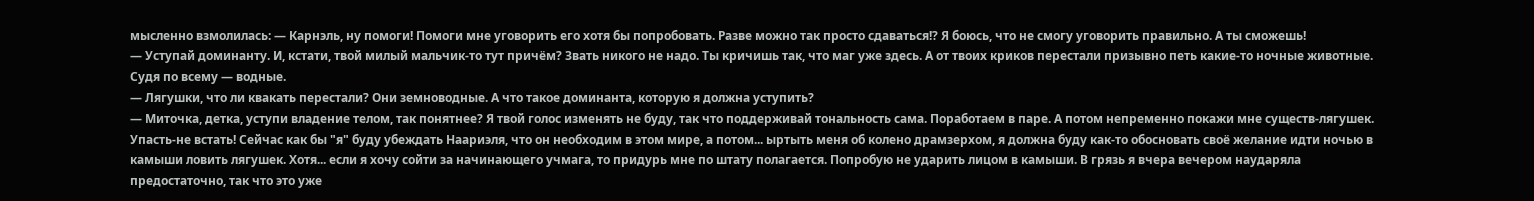мысленно взмолилась: — Карнэль, ну помоги! Помоги мне уговорить его хотя бы попробовать. Разве можно так просто сдаваться!? Я боюсь, что не смогу уговорить правильно. А ты сможешь!
— Уступай доминанту. И, кстати, твой милый мальчик-то тут причём? Звать никого не надо. Ты кричишь так, что маг уже здесь. А от твоих криков перестали призывно петь какие-то ночные животные. Судя по всему — водные.
— Лягушки, что ли квакать перестали? Они земноводные. А что такое доминанта, которую я должна уступить?
— Миточка, детка, уступи владение телом, так понятнее? Я твой голос изменять не буду, так что поддерживай тональность сама. Поработаем в паре. А потом непременно покажи мне существ-лягушек.
Упасть-не встать! Сейчас как бы "я" буду убеждать Наариэля, что он необходим в этом мире, а потом... ыртыть меня об колено драмзерхом, я должна буду как-то обосновать своё желание идти ночью в камыши ловить лягушек. Хотя... если я хочу сойти за начинающего учмага, то придурь мне по штату полагается. Попробую не ударить лицом в камыши. В грязь я вчера вечером наударяла предостаточно, так что это уже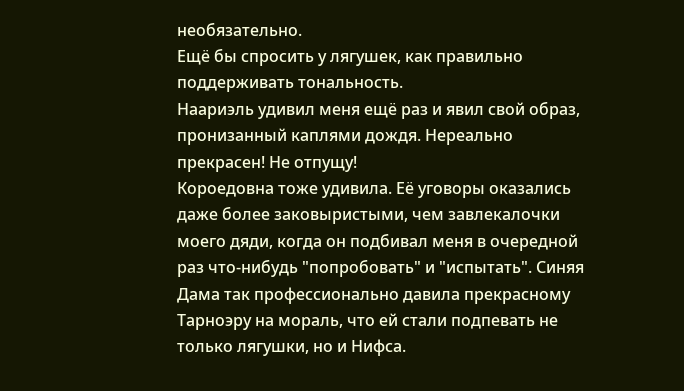необязательно.
Ещё бы спросить у лягушек, как правильно поддерживать тональность.
Наариэль удивил меня ещё раз и явил свой образ, пронизанный каплями дождя. Нереально прекрасен! Не отпущу!
Короедовна тоже удивила. Её уговоры оказались даже более заковыристыми, чем завлекалочки моего дяди, когда он подбивал меня в очередной раз что-нибудь "попробовать" и "испытать". Синяя Дама так профессионально давила прекрасному Тарноэру на мораль, что ей стали подпевать не только лягушки, но и Нифса.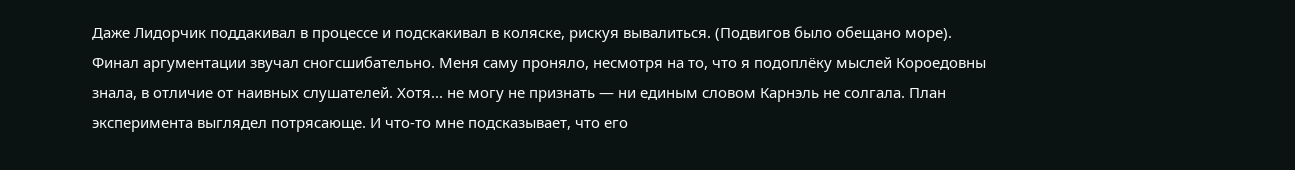Даже Лидорчик поддакивал в процессе и подскакивал в коляске, рискуя вывалиться. (Подвигов было обещано море).
Финал аргументации звучал сногсшибательно. Меня саму проняло, несмотря на то, что я подоплёку мыслей Короедовны знала, в отличие от наивных слушателей. Хотя... не могу не признать — ни единым словом Карнэль не солгала. План эксперимента выглядел потрясающе. И что-то мне подсказывает, что его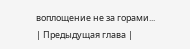воплощение не за горами...
| Предыдущая глава |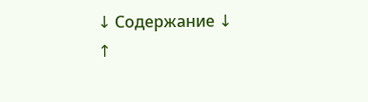↓ Содержание ↓
↑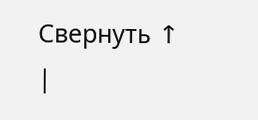Свернуть ↑
|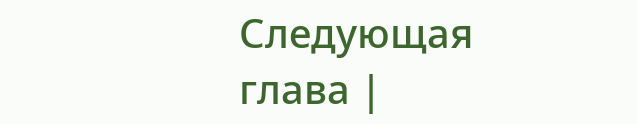Следующая глава |